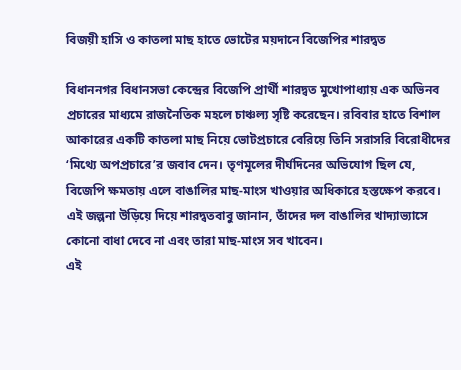বিজয়ী হাসি ও কাতলা মাছ হাতে ভোটের ময়দানে বিজেপির শারদ্বত

বিধাননগর বিধানসভা কেন্দ্রের বিজেপি প্রার্থী শারদ্বত মুখোপাধ্যায় এক অভিনব প্রচারের মাধ্যমে রাজনৈতিক মহলে চাঞ্চল্য সৃষ্টি করেছেন। রবিবার হাতে বিশাল আকারের একটি কাতলা মাছ নিয়ে ভোটপ্রচারে বেরিয়ে তিনি সরাসরি বিরোধীদের ‘মিথ্যে অপপ্রচারে’র জবাব দেন। তৃণমূলের দীর্ঘদিনের অভিযোগ ছিল যে, বিজেপি ক্ষমতায় এলে বাঙালির মাছ-মাংস খাওয়ার অধিকারে হস্তক্ষেপ করবে। এই জল্পনা উড়িয়ে দিয়ে শারদ্বতবাবু জানান, তাঁদের দল বাঙালির খাদ্যাভ্যাসে কোনো বাধা দেবে না এবং তারা মাছ-মাংস সব খাবেন।
এই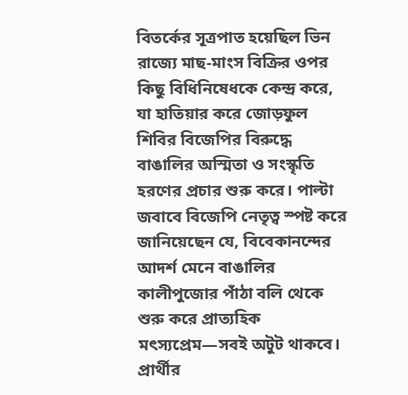বিতর্কের সূত্রপাত হয়েছিল ভিন রাজ্যে মাছ-মাংস বিক্রির ওপর কিছু বিধিনিষেধকে কেন্দ্র করে, যা হাতিয়ার করে জোড়ফুল শিবির বিজেপির বিরুদ্ধে বাঙালির অস্মিতা ও সংস্কৃতি হরণের প্রচার শুরু করে। পাল্টা জবাবে বিজেপি নেতৃত্ব স্পষ্ট করে জানিয়েছেন যে, বিবেকানন্দের আদর্শ মেনে বাঙালির কালীপুজোর পাঁঠা বলি থেকে শুরু করে প্রাত্যহিক মৎস্যপ্রেম—সবই অটুট থাকবে। প্রার্থীর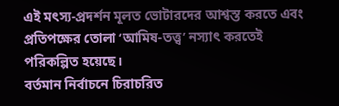এই মৎস্য-প্রদর্শন মূলত ভোটারদের আশ্বস্ত করতে এবং প্রতিপক্ষের তোলা ‘আমিষ-তত্ত্ব’ নস্যাৎ করতেই পরিকল্পিত হয়েছে।
বর্তমান নির্বাচনে চিরাচরিত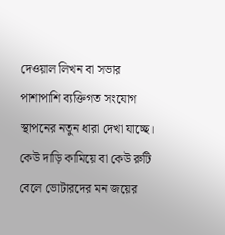দেওয়াল লিখন বা সভার পাশাপাশি ব্যক্তিগত সংযোগ স্থাপনের নতুন ধারা দেখা যাচ্ছে। কেউ দাড়ি কামিয়ে বা কেউ রুটি বেলে ভোটারদের মন জয়ের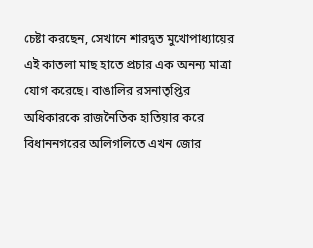চেষ্টা করছেন, সেখানে শারদ্বত মুখোপাধ্যায়ের এই কাতলা মাছ হাতে প্রচার এক অনন্য মাত্রা যোগ করেছে। বাঙালির রসনাতৃপ্তির অধিকারকে রাজনৈতিক হাতিয়ার করে বিধাননগরের অলিগলিতে এখন জোর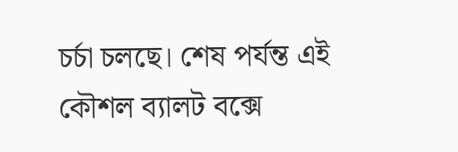চর্চা চলছে। শেষ পর্যন্ত এই কৌশল ব্যালট বক্সে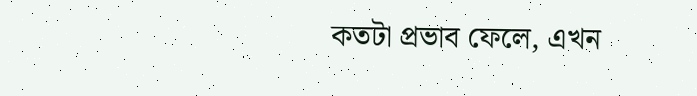কতটা প্রভাব ফেলে, এখন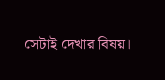সেটাই দেখার বিষয়।